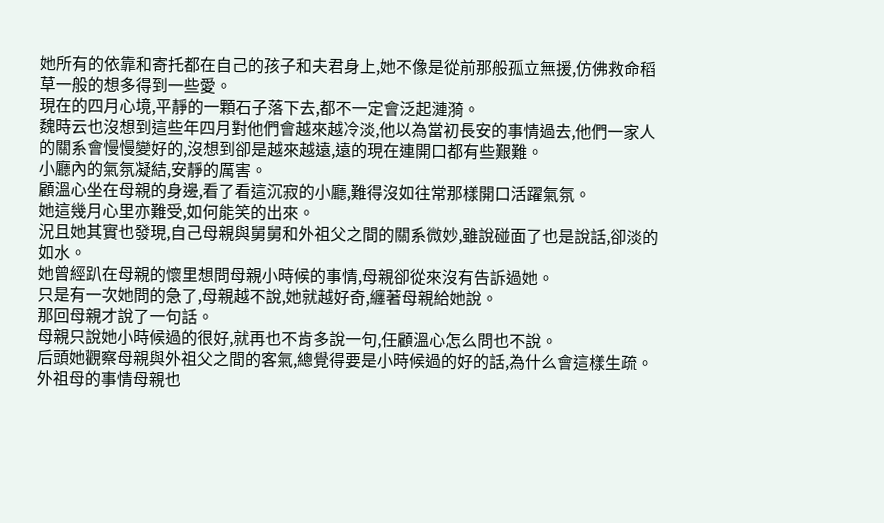她所有的依靠和寄托都在自己的孩子和夫君身上,她不像是從前那般孤立無援,仿佛救命稻草一般的想多得到一些愛。
現在的四月心境,平靜的一顆石子落下去,都不一定會泛起漣漪。
魏時云也沒想到這些年四月對他們會越來越冷淡,他以為當初長安的事情過去,他們一家人的關系會慢慢變好的,沒想到卻是越來越遠,遠的現在連開口都有些艱難。
小廳內的氣氛凝結,安靜的厲害。
顧溫心坐在母親的身邊,看了看這沉寂的小廳,難得沒如往常那樣開口活躍氣氛。
她這幾月心里亦難受,如何能笑的出來。
況且她其實也發現,自己母親與舅舅和外祖父之間的關系微妙,雖說碰面了也是說話,卻淡的如水。
她曾經趴在母親的懷里想問母親小時候的事情,母親卻從來沒有告訴過她。
只是有一次她問的急了,母親越不說,她就越好奇,纏著母親給她說。
那回母親才說了一句話。
母親只說她小時候過的很好,就再也不肯多說一句,任顧溫心怎么問也不說。
后頭她觀察母親與外祖父之間的客氣,總覺得要是小時候過的好的話,為什么會這樣生疏。
外祖母的事情母親也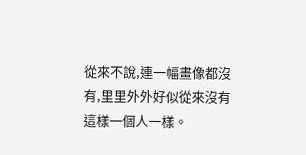從來不說,連一幅畫像都沒有,里里外外好似從來沒有這樣一個人一樣。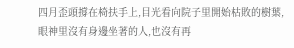四月歪頭撐在椅扶手上,目光看向院子里開始枯敗的樹葉,眼神里沒有身邊坐著的人,也沒有再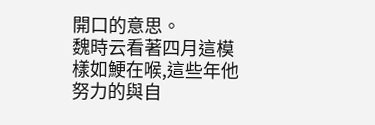開口的意思。
魏時云看著四月這模樣如鯁在喉,這些年他努力的與自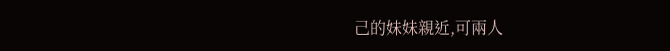己的妹妹親近,可兩人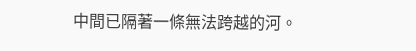中間已隔著一條無法跨越的河。